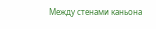Между стенами каньона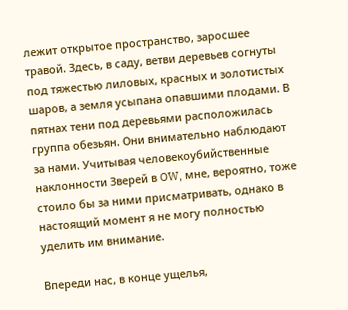лежит открытое пространство, заросшее травой. Здесь, в саду, ветви деревьев согнуты под тяжестью лиловых, красных и золотистых шаров, а земля усыпана опавшими плодами. В пятнах тени под деревьями расположилась группа обезьян. Они внимательно наблюдают за нами. Учитывая человекоубийственные наклонности Зверей в OW, мне, вероятно, тоже стоило бы за ними присматривать, однако в настоящий момент я не могу полностью уделить им внимание.

Впереди нас, в конце ущелья,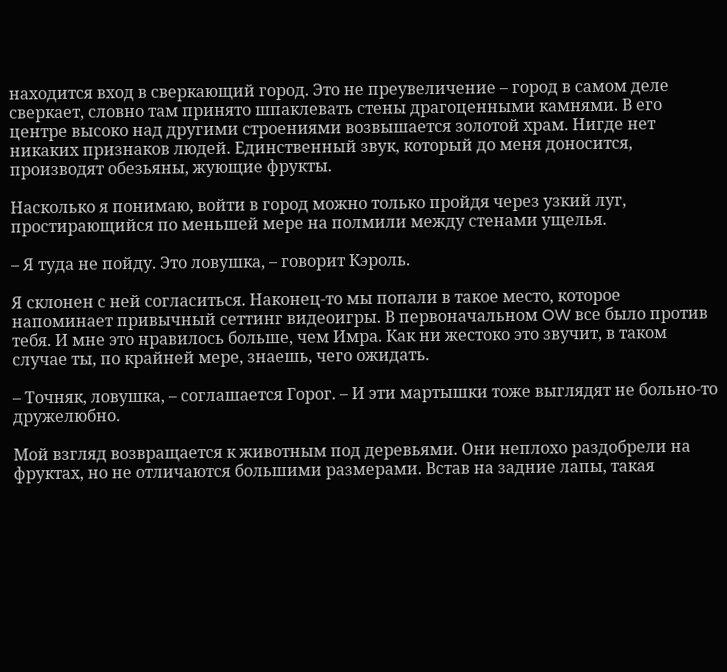находится вход в сверкающий город. Это не преувеличение – город в самом деле сверкает, словно там принято шпаклевать стены драгоценными камнями. В его центре высоко над другими строениями возвышается золотой храм. Нигде нет никаких признаков людей. Единственный звук, который до меня доносится, производят обезьяны, жующие фрукты.

Насколько я понимаю, войти в город можно только пройдя через узкий луг, простирающийся по меньшей мере на полмили между стенами ущелья.

– Я туда не пойду. Это ловушка, – говорит Кэроль.

Я склонен с ней согласиться. Наконец-то мы попали в такое место, которое напоминает привычный сеттинг видеоигры. В первоначальном OW все было против тебя. И мне это нравилось больше, чем Имра. Как ни жестоко это звучит, в таком случае ты, по крайней мере, знаешь, чего ожидать.

– Точняк, ловушка, – соглашается Горог. – И эти мартышки тоже выглядят не больно-то дружелюбно.

Мой взгляд возвращается к животным под деревьями. Они неплохо раздобрели на фруктах, но не отличаются большими размерами. Встав на задние лапы, такая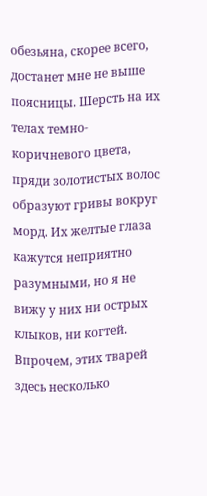обезьяна, скорее всего, достанет мне не выше поясницы. Шерсть на их телах темно-коричневого цвета, пряди золотистых волос образуют гривы вокруг морд. Их желтые глаза кажутся неприятно разумными, но я не вижу у них ни острых клыков, ни когтей. Впрочем, этих тварей здесь несколько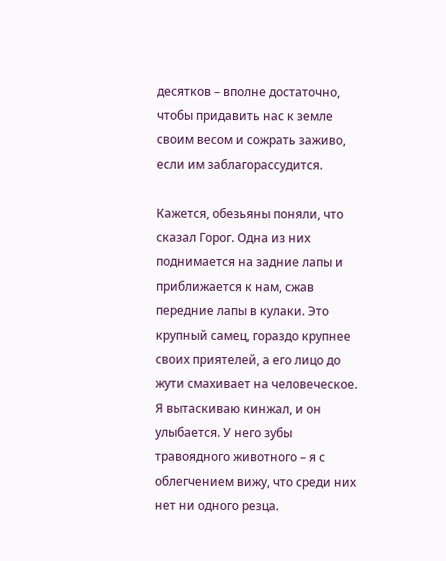десятков – вполне достаточно, чтобы придавить нас к земле своим весом и сожрать заживо, если им заблагорассудится.

Кажется, обезьяны поняли, что сказал Горог. Одна из них поднимается на задние лапы и приближается к нам, сжав передние лапы в кулаки. Это крупный самец, гораздо крупнее своих приятелей, а его лицо до жути смахивает на человеческое. Я вытаскиваю кинжал, и он улыбается. У него зубы травоядного животного – я с облегчением вижу, что среди них нет ни одного резца.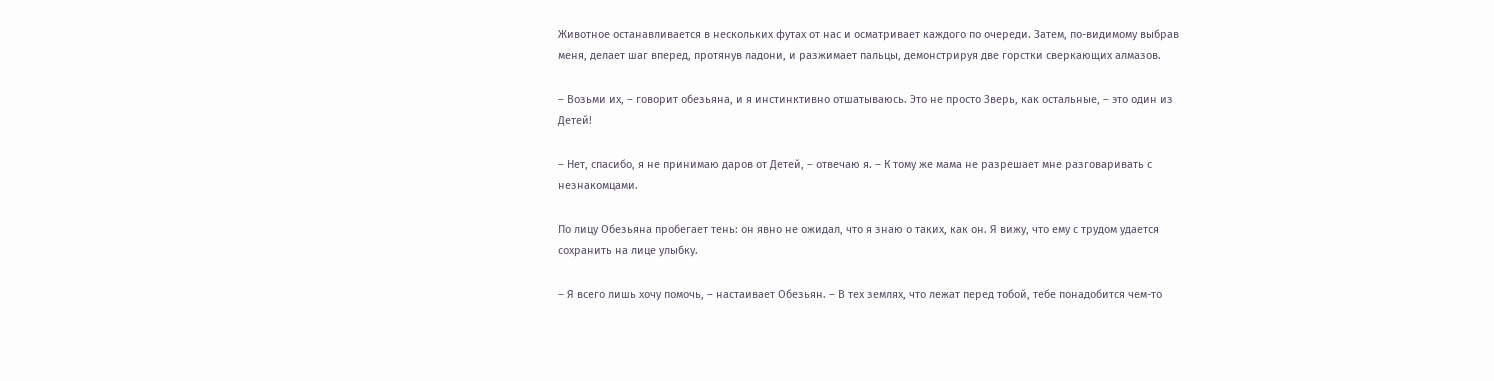Животное останавливается в нескольких футах от нас и осматривает каждого по очереди. Затем, по-видимому выбрав меня, делает шаг вперед, протянув ладони, и разжимает пальцы, демонстрируя две горстки сверкающих алмазов.

– Возьми их, – говорит обезьяна, и я инстинктивно отшатываюсь. Это не просто Зверь, как остальные, – это один из Детей!

– Нет, спасибо, я не принимаю даров от Детей, – отвечаю я. – К тому же мама не разрешает мне разговаривать с незнакомцами.

По лицу Обезьяна пробегает тень: он явно не ожидал, что я знаю о таких, как он. Я вижу, что ему с трудом удается сохранить на лице улыбку.

– Я всего лишь хочу помочь, – настаивает Обезьян. – В тех землях, что лежат перед тобой, тебе понадобится чем-то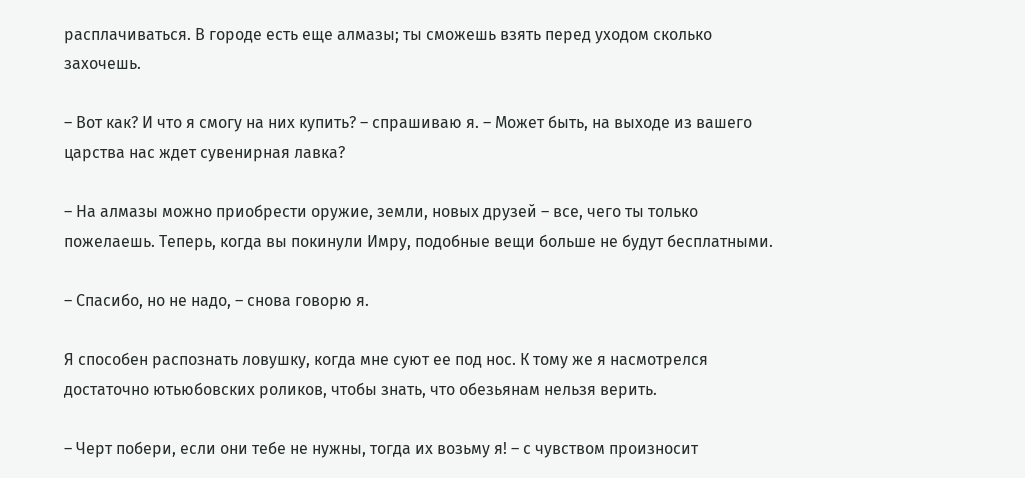расплачиваться. В городе есть еще алмазы; ты сможешь взять перед уходом сколько захочешь.

– Вот как? И что я смогу на них купить? – спрашиваю я. – Может быть, на выходе из вашего царства нас ждет сувенирная лавка?

– На алмазы можно приобрести оружие, земли, новых друзей – все, чего ты только пожелаешь. Теперь, когда вы покинули Имру, подобные вещи больше не будут бесплатными.

– Спасибо, но не надо, – снова говорю я.

Я способен распознать ловушку, когда мне суют ее под нос. К тому же я насмотрелся достаточно ютьюбовских роликов, чтобы знать, что обезьянам нельзя верить.

– Черт побери, если они тебе не нужны, тогда их возьму я! – с чувством произносит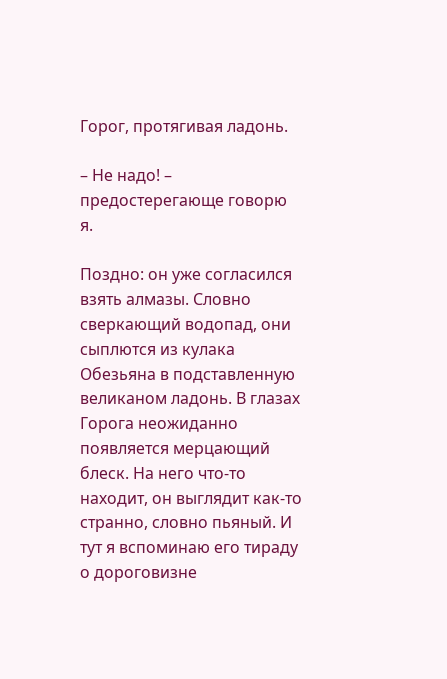Горог, протягивая ладонь.

– Не надо! – предостерегающе говорю я.

Поздно: он уже согласился взять алмазы. Словно сверкающий водопад, они сыплются из кулака Обезьяна в подставленную великаном ладонь. В глазах Горога неожиданно появляется мерцающий блеск. На него что-то находит, он выглядит как-то странно, словно пьяный. И тут я вспоминаю его тираду о дороговизне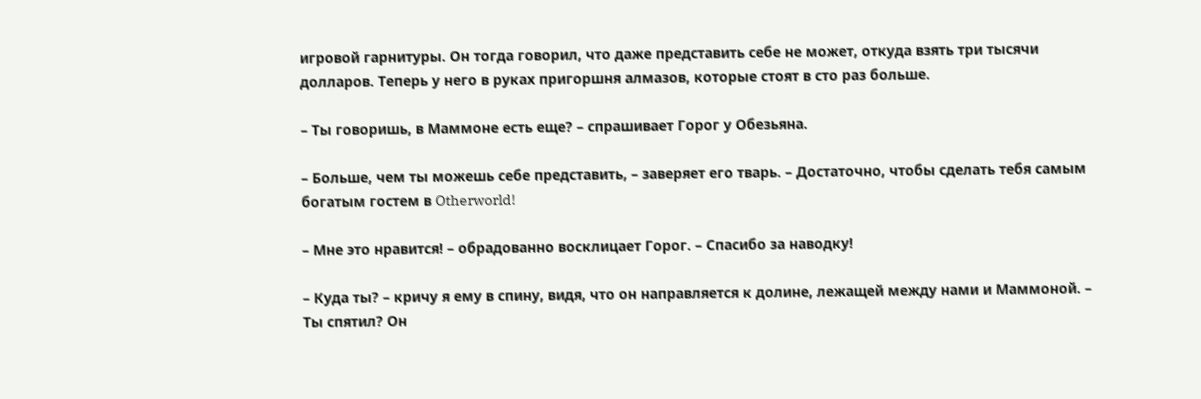игровой гарнитуры. Он тогда говорил, что даже представить себе не может, откуда взять три тысячи долларов. Теперь у него в руках пригоршня алмазов, которые стоят в сто раз больше.

– Ты говоришь, в Маммоне есть еще? – спрашивает Горог у Обезьяна.

– Больше, чем ты можешь себе представить, – заверяет его тварь. – Достаточно, чтобы сделать тебя самым богатым гостем в Otherworld!

– Мне это нравится! – обрадованно восклицает Горог. – Спасибо за наводку!

– Куда ты? – кричу я ему в спину, видя, что он направляется к долине, лежащей между нами и Маммоной. – Ты спятил? Он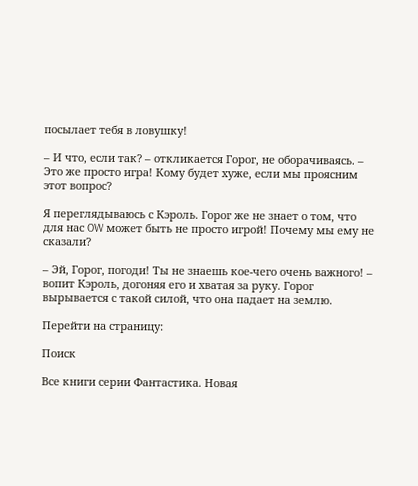посылает тебя в ловушку!

– И что, если так? – откликается Горог, не оборачиваясь. – Это же просто игра! Кому будет хуже, если мы проясним этот вопрос?

Я переглядываюсь с Кэроль. Горог же не знает о том, что для нас OW может быть не просто игрой! Почему мы ему не сказали?

– Эй, Горог, погоди! Ты не знаешь кое-чего очень важного! – вопит Кэроль, догоняя его и хватая за руку. Горог вырывается с такой силой, что она падает на землю.

Перейти на страницу:

Поиск

Все книги серии Фантастика. Новая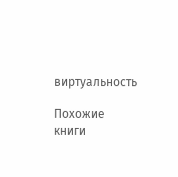виртуальность

Похожие книги